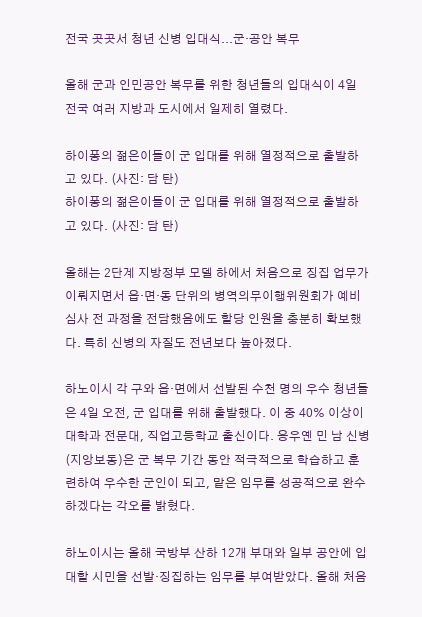전국 곳곳서 청년 신병 입대식...군·공안 복무

올해 군과 인민공안 복무를 위한 청년들의 입대식이 4일 전국 여러 지방과 도시에서 일제히 열렸다.

하이퐁의 젊은이들이 군 입대를 위해 열정적으로 출발하고 있다. (사진: 담 탄)
하이퐁의 젊은이들이 군 입대를 위해 열정적으로 출발하고 있다. (사진: 담 탄)

올해는 2단계 지방정부 모델 하에서 처음으로 징집 업무가 이뤄지면서 읍·면·동 단위의 병역의무이행위원회가 예비 심사 전 과정을 전담했음에도 할당 인원을 충분히 확보했다. 특히 신병의 자질도 전년보다 높아졌다.

하노이시 각 구와 읍·면에서 선발된 수천 명의 우수 청년들은 4일 오전, 군 입대를 위해 출발했다. 이 중 40% 이상이 대학과 전문대, 직업고등학교 출신이다. 응우옌 민 남 신병(지앙보동)은 군 복무 기간 동안 적극적으로 학습하고 훈련하여 우수한 군인이 되고, 맡은 임무를 성공적으로 완수하겠다는 각오를 밝혔다.

하노이시는 올해 국방부 산하 12개 부대와 일부 공안에 입대할 시민을 선발·징집하는 임무를 부여받았다. 올해 처음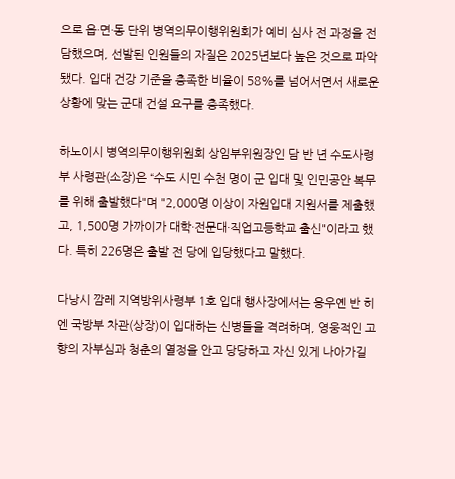으로 읍·면·동 단위 병역의무이행위원회가 예비 심사 전 과정을 전담했으며, 선발된 인원들의 자질은 2025년보다 높은 것으로 파악됐다. 입대 건강 기준을 충족한 비율이 58%를 넘어서면서 새로운 상황에 맞는 군대 건설 요구를 충족했다.

하노이시 병역의무이행위원회 상임부위원장인 담 반 년 수도사령부 사령관(소장)은 “수도 시민 수천 명이 군 입대 및 인민공안 복무를 위해 출발했다"며 "2,000명 이상이 자원입대 지원서를 제출했고, 1,500명 가까이가 대학·전문대·직업고등학교 출신"이라고 했다. 특히 226명은 출발 전 당에 입당했다고 말했다.

다낭시 깜레 지역방위사령부 1호 입대 행사장에서는 응우옌 반 히엔 국방부 차관(상장)이 입대하는 신병들을 격려하며, 영웅적인 고향의 자부심과 청춘의 열정을 안고 당당하고 자신 있게 나아가길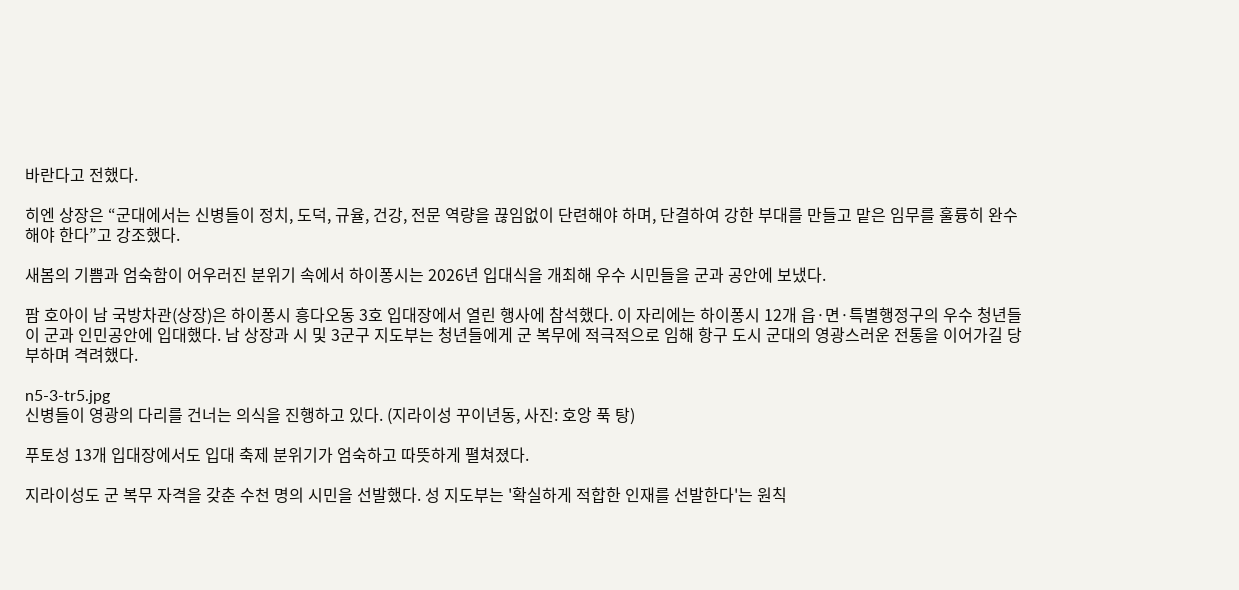바란다고 전했다.

히엔 상장은 “군대에서는 신병들이 정치, 도덕, 규율, 건강, 전문 역량을 끊임없이 단련해야 하며, 단결하여 강한 부대를 만들고 맡은 임무를 훌륭히 완수해야 한다”고 강조했다.

새봄의 기쁨과 엄숙함이 어우러진 분위기 속에서 하이퐁시는 2026년 입대식을 개최해 우수 시민들을 군과 공안에 보냈다.

팜 호아이 남 국방차관(상장)은 하이퐁시 흥다오동 3호 입대장에서 열린 행사에 참석했다. 이 자리에는 하이퐁시 12개 읍·면·특별행정구의 우수 청년들이 군과 인민공안에 입대했다. 남 상장과 시 및 3군구 지도부는 청년들에게 군 복무에 적극적으로 임해 항구 도시 군대의 영광스러운 전통을 이어가길 당부하며 격려했다.

n5-3-tr5.jpg
신병들이 영광의 다리를 건너는 의식을 진행하고 있다. (지라이성 꾸이년동, 사진: 호앙 푹 탕)

푸토성 13개 입대장에서도 입대 축제 분위기가 엄숙하고 따뜻하게 펼쳐졌다.

지라이성도 군 복무 자격을 갖춘 수천 명의 시민을 선발했다. 성 지도부는 '확실하게 적합한 인재를 선발한다'는 원칙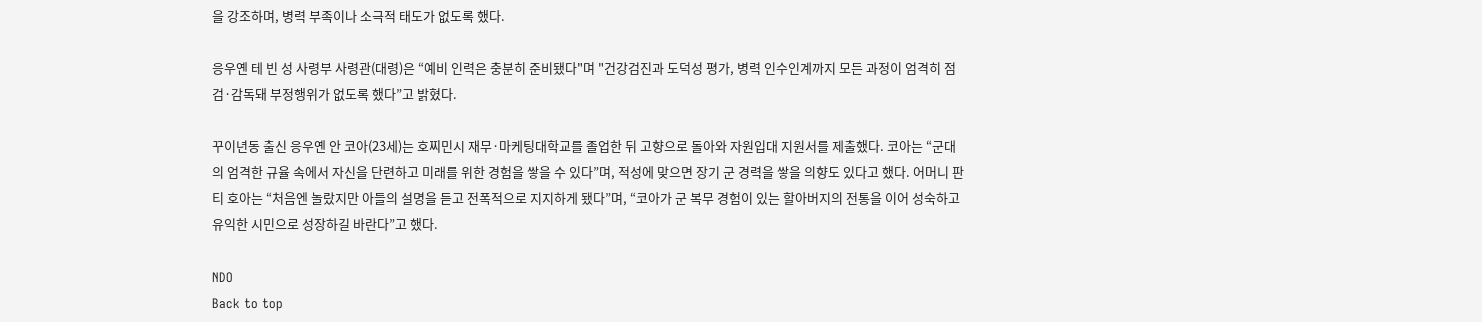을 강조하며, 병력 부족이나 소극적 태도가 없도록 했다.

응우옌 테 빈 성 사령부 사령관(대령)은 “예비 인력은 충분히 준비됐다"며 "건강검진과 도덕성 평가, 병력 인수인계까지 모든 과정이 엄격히 점검·감독돼 부정행위가 없도록 했다”고 밝혔다.

꾸이년동 출신 응우옌 안 코아(23세)는 호찌민시 재무·마케팅대학교를 졸업한 뒤 고향으로 돌아와 자원입대 지원서를 제출했다. 코아는 “군대의 엄격한 규율 속에서 자신을 단련하고 미래를 위한 경험을 쌓을 수 있다”며, 적성에 맞으면 장기 군 경력을 쌓을 의향도 있다고 했다. 어머니 판 티 호아는 “처음엔 놀랐지만 아들의 설명을 듣고 전폭적으로 지지하게 됐다”며, “코아가 군 복무 경험이 있는 할아버지의 전통을 이어 성숙하고 유익한 시민으로 성장하길 바란다”고 했다.

NDO
Back to top